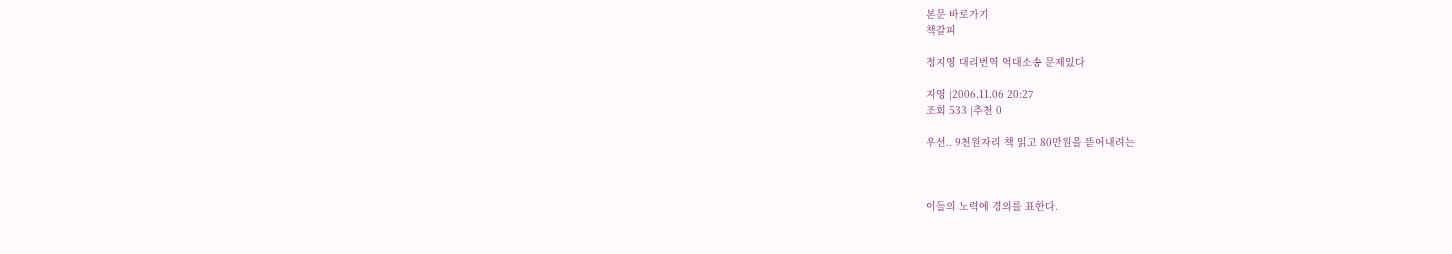본문 바로가기
책갈피

정지영 대리번역 억대소송 문제있다

지영 |2006.11.06 20:27
조회 533 |추천 0

우선.. 9천원자리 책 읽고 80만원을 뜯어내려는



이들의 노력에 경의를 표한다.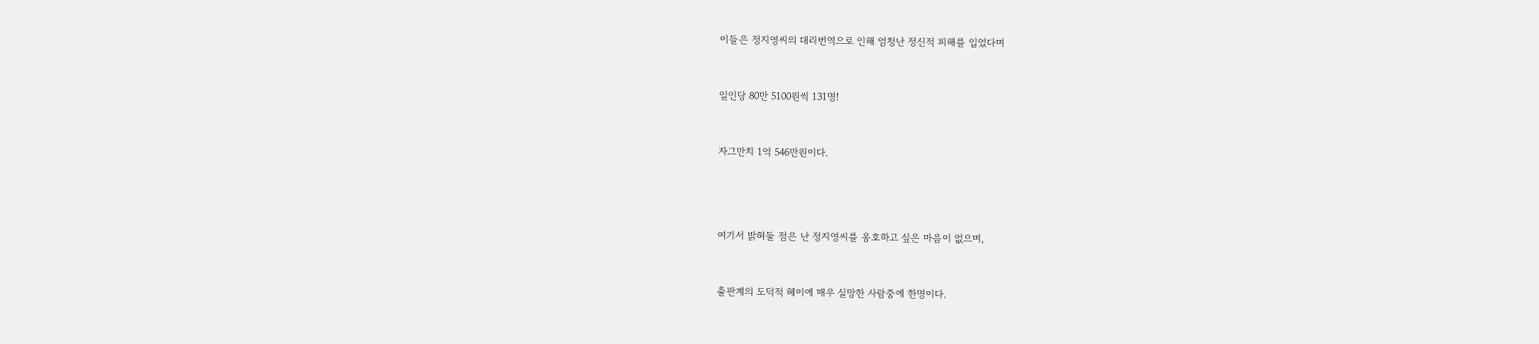이들은 정지영씨의 대리번역으로 인해 엄청난 정신적 피해를 입었다며



일인당 80만 5100원씩 131명!



자그만치 1억 546만원이다.





여기서 밝혀둘 점은 난 정지영씨를 옹호하고 싶은 마음이 없으며,



출판계의 도덕적 헤이에 매우 실망한 사람중에 한명이다.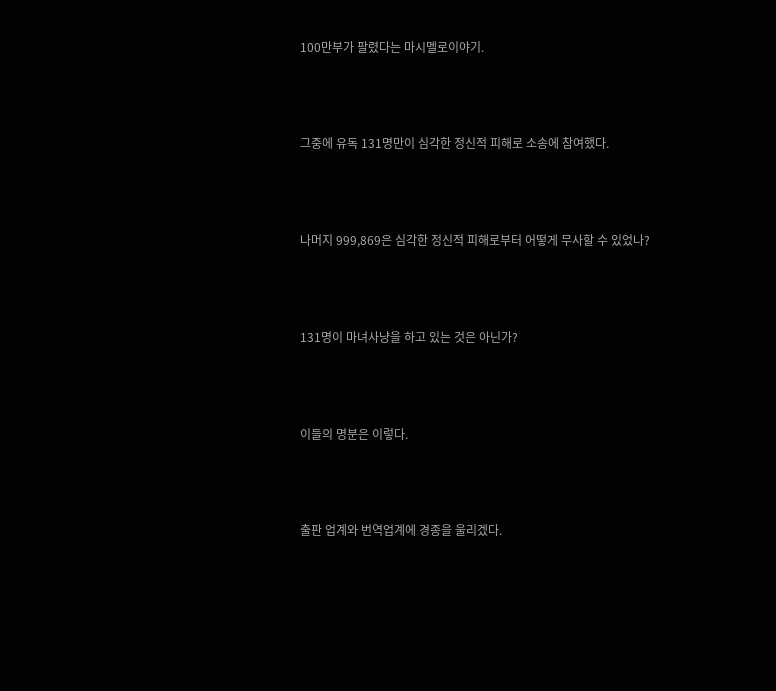100만부가 팔렸다는 마시멜로이야기.



그중에 유독 131명만이 심각한 정신적 피해로 소송에 참여했다.



나머지 999,869은 심각한 정신적 피해로부터 어떻게 무사할 수 있었나?



131명이 마녀사냥을 하고 있는 것은 아닌가?



이들의 명분은 이렇다.



출판 업계와 번역업계에 경종을 울리겠다.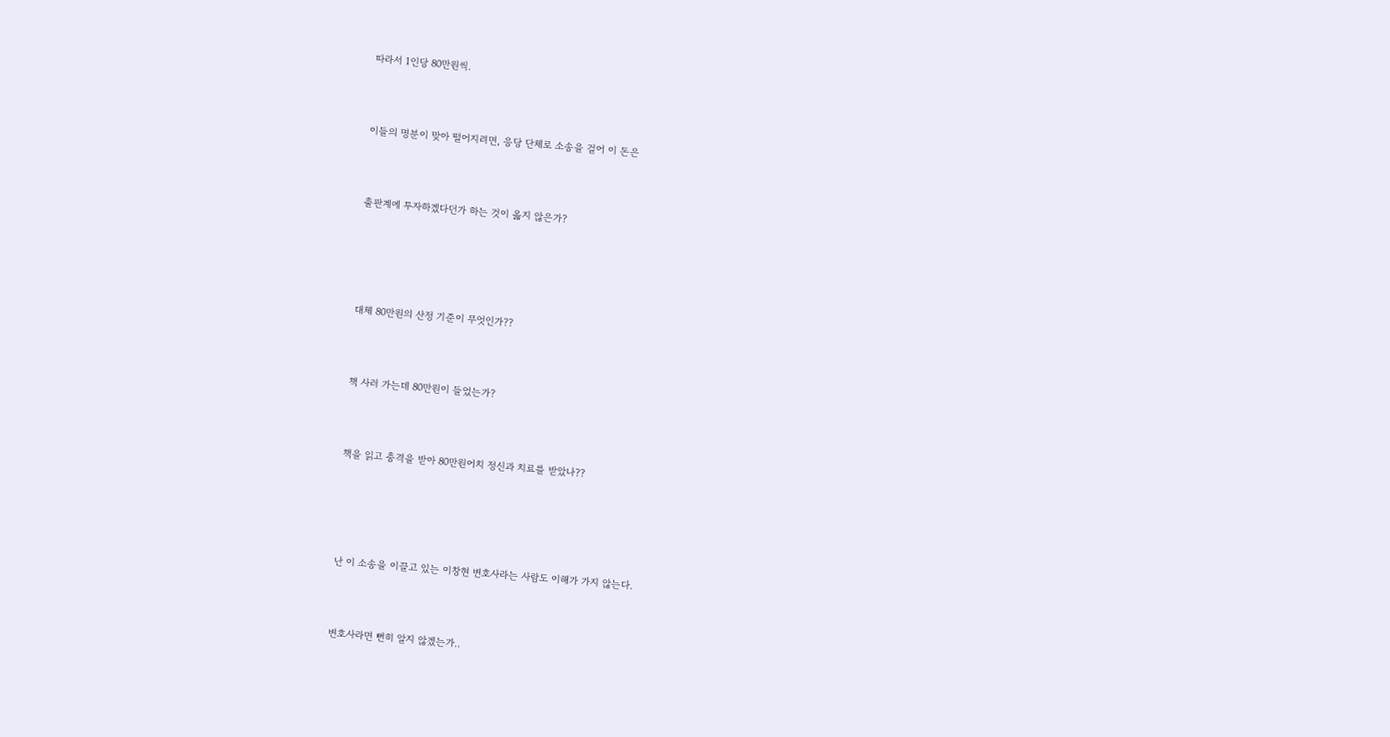따라서 1인당 80만원씩.



이들의 명분이 맞아 떨어지려면, 응당 단체로 소송을 걸어 이 돈은



출판계에 투자하겠다던가 하는 것이 옳지 않은가?





대체 80만원의 산정 기준이 무엇인가??



책 사러 가는데 80만원이 들었는가?



책을 읽고 충격을 받아 80만원어치 정신과 치료를 받았나??





난 이 소송을 이끌고 있는 이창현 변호사라는 사람도 이해가 가지 않는다.



변호사라면 뻔히 알지 않겠는가..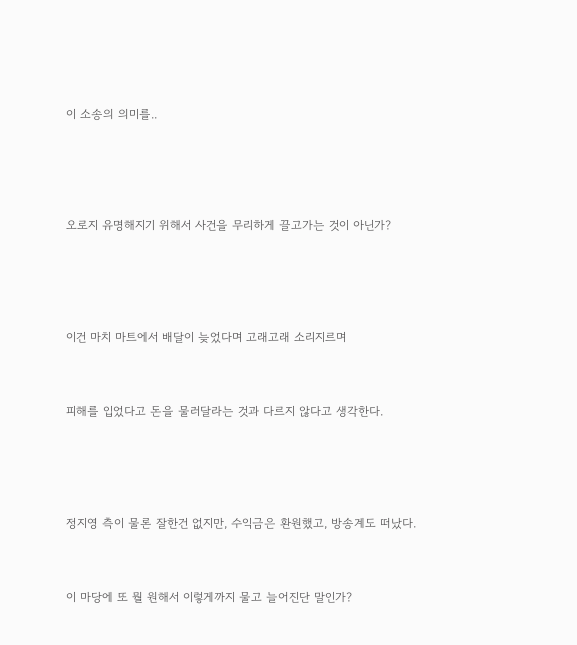이 소송의 의미를..





오로지 유명해지기 위해서 사건을 무리하게 끌고가는 것이 아닌가?





이건 마치 마트에서 배달이 늦었다며 고래고래 소리지르며



피해를 입었다고 돈을 물러달라는 것과 다르지 않다고 생각한다.





정지영 측이 물론 잘한건 없지만, 수익금은 환원했고, 방송계도 떠났다.



이 마당에 또 뭘 원해서 이렇게까지 물고 늘어진단 말인가?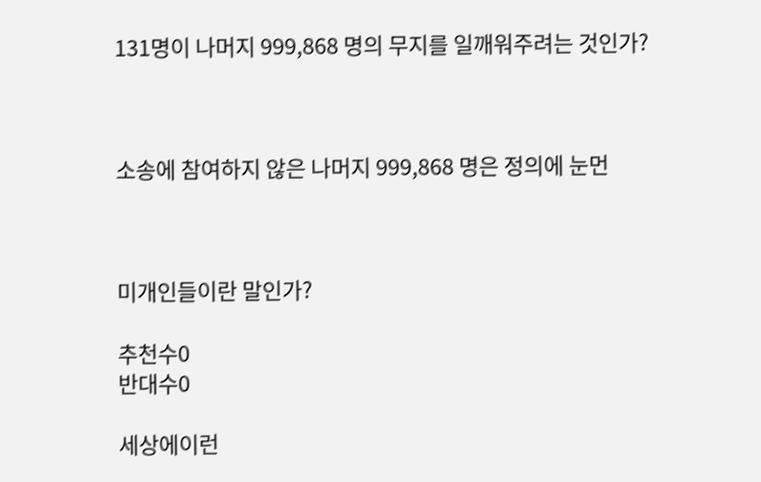131명이 나머지 999,868 명의 무지를 일깨워주려는 것인가?



소송에 참여하지 않은 나머지 999,868 명은 정의에 눈먼



미개인들이란 말인가?

추천수0
반대수0

세상에이런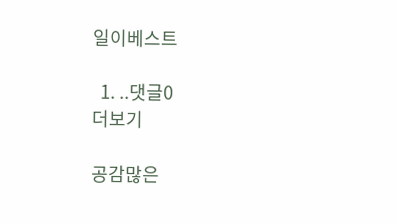일이베스트

  1. ..댓글0
더보기

공감많은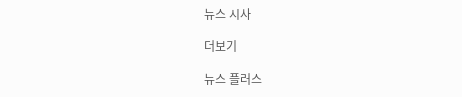뉴스 시사

더보기

뉴스 플러스